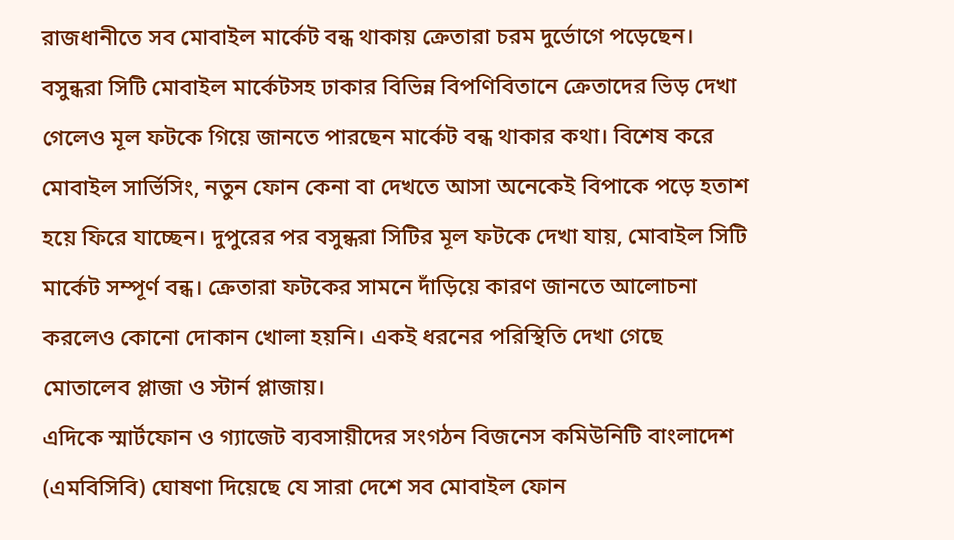রাজধানীতে সব মোবাইল মার্কেট বন্ধ থাকায় ক্রেতারা চরম দুর্ভোগে পড়েছেন। বসুন্ধরা সিটি মোবাইল মার্কেটসহ ঢাকার বিভিন্ন বিপণিবিতানে ক্রেতাদের ভিড় দেখা গেলেও মূল ফটকে গিয়ে জানতে পারছেন মার্কেট বন্ধ থাকার কথা। বিশেষ করে মোবাইল সার্ভিসিং, নতুন ফোন কেনা বা দেখতে আসা অনেকেই বিপাকে পড়ে হতাশ হয়ে ফিরে যাচ্ছেন। দুপুরের পর বসুন্ধরা সিটির মূল ফটকে দেখা যায়, মোবাইল সিটি মার্কেট সম্পূর্ণ বন্ধ। ক্রেতারা ফটকের সামনে দাঁড়িয়ে কারণ জানতে আলোচনা করলেও কোনো দোকান খোলা হয়নি। একই ধরনের পরিস্থিতি দেখা গেছে মোতালেব প্লাজা ও স্টার্ন প্লাজায়।
এদিকে স্মার্টফোন ও গ্যাজেট ব্যবসায়ীদের সংগঠন বিজনেস কমিউনিটি বাংলাদেশ (এমবিসিবি) ঘোষণা দিয়েছে যে সারা দেশে সব মোবাইল ফোন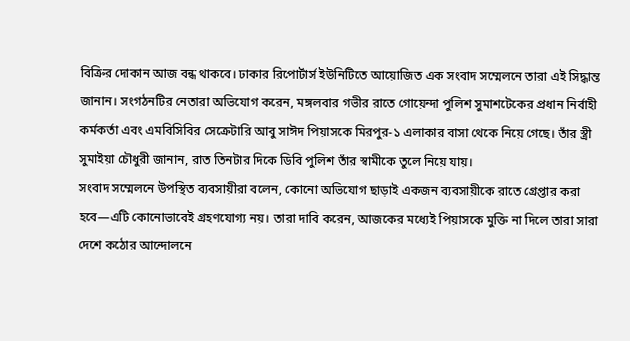বিক্রির দোকান আজ বন্ধ থাকবে। ঢাকার রিপোর্টার্স ইউনিটিতে আয়োজিত এক সংবাদ সম্মেলনে তারা এই সিদ্ধান্ত জানান। সংগঠনটির নেতারা অভিযোগ করেন, মঙ্গলবার গভীর রাতে গোয়েন্দা পুলিশ সুমাশটেকের প্রধান নির্বাহী কর্মকর্তা এবং এমবিসিবির সেক্রেটারি আবু সাঈদ পিয়াসকে মিরপুর-১ এলাকার বাসা থেকে নিয়ে গেছে। তাঁর স্ত্রী সুমাইয়া চৌধুরী জানান, রাত তিনটার দিকে ডিবি পুলিশ তাঁর স্বামীকে তুলে নিয়ে যায়।
সংবাদ সম্মেলনে উপস্থিত ব্যবসায়ীরা বলেন, কোনো অভিযোগ ছাড়াই একজন ব্যবসায়ীকে রাতে গ্রেপ্তার করা হবে—এটি কোনোভাবেই গ্রহণযোগ্য নয়। তারা দাবি করেন, আজকের মধ্যেই পিয়াসকে মুক্তি না দিলে তারা সারা দেশে কঠোর আন্দোলনে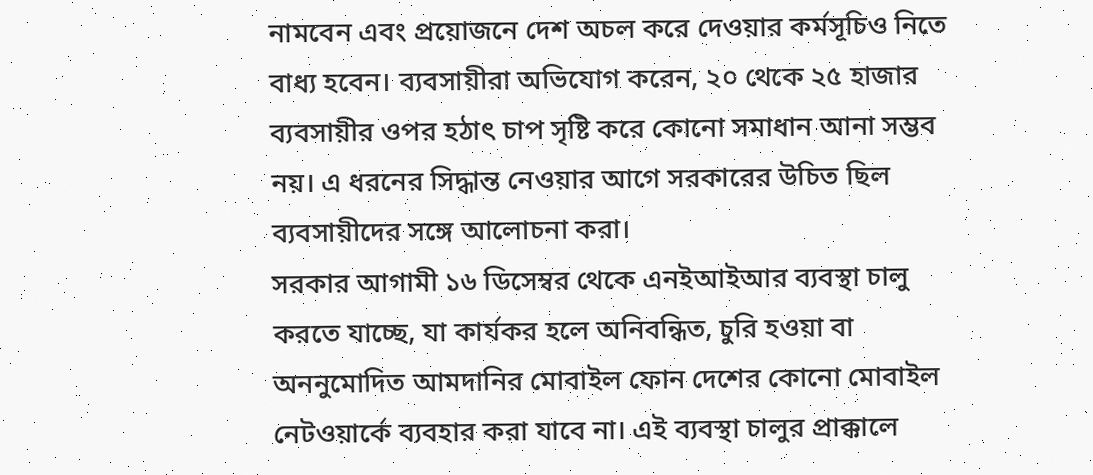নামবেন এবং প্রয়োজনে দেশ অচল করে দেওয়ার কর্মসূচিও নিতে বাধ্য হবেন। ব্যবসায়ীরা অভিযোগ করেন, ২০ থেকে ২৫ হাজার ব্যবসায়ীর ওপর হঠাৎ চাপ সৃষ্টি করে কোনো সমাধান আনা সম্ভব নয়। এ ধরনের সিদ্ধান্ত নেওয়ার আগে সরকারের উচিত ছিল ব্যবসায়ীদের সঙ্গে আলোচনা করা।
সরকার আগামী ১৬ ডিসেম্বর থেকে এনইআইআর ব্যবস্থা চালু করতে যাচ্ছে, যা কার্যকর হলে অনিবন্ধিত, চুরি হওয়া বা অননুমোদিত আমদানির মোবাইল ফোন দেশের কোনো মোবাইল নেটওয়ার্কে ব্যবহার করা যাবে না। এই ব্যবস্থা চালুর প্রাক্কালে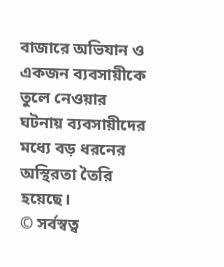বাজারে অভিযান ও একজন ব্যবসায়ীকে তুলে নেওয়ার ঘটনায় ব্যবসায়ীদের মধ্যে বড় ধরনের অস্থিরতা তৈরি হয়েছে।
© সর্বস্বত্ব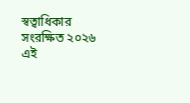স্বত্বাধিকার সংরক্ষিত ২০২৬
এই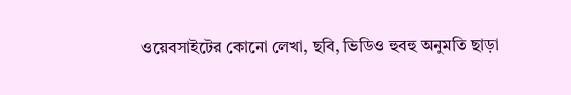ওয়েবসাইটের কোনো লেখা, ছবি, ভিডিও হুবহু অনুমতি ছাড়া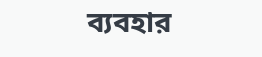ব্যবহার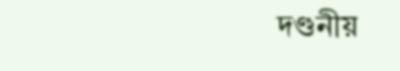দণ্ডনীয়